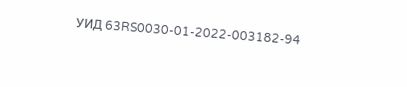УИД 63RS0030-01-2022-003182-94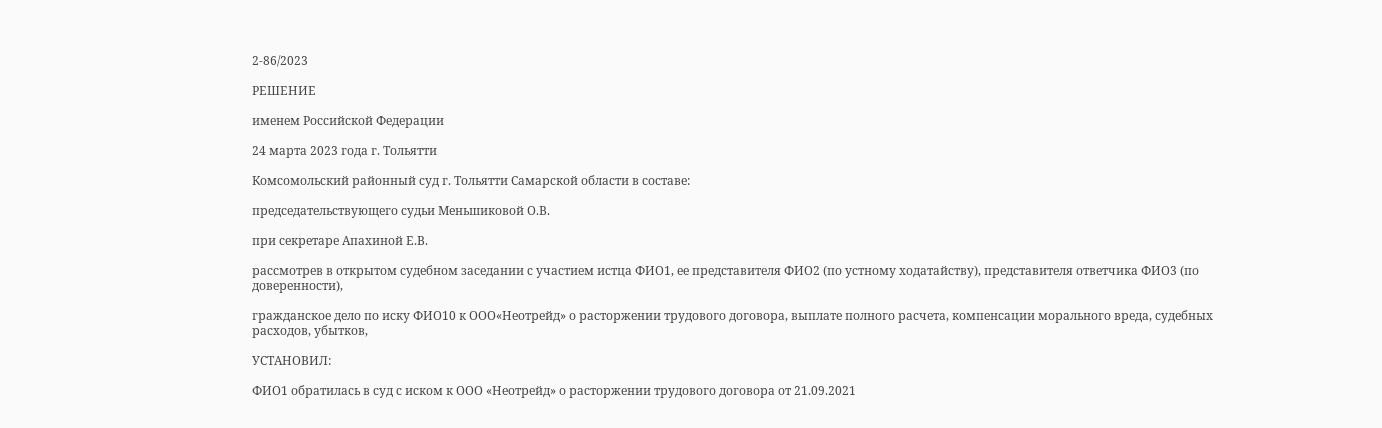2-86/2023

РЕШЕНИЕ

именем Российской Федерации

24 марта 2023 года г. Тольятти

Комсомольский районный суд г. Тольятти Самарской области в составе:

председательствующего судьи Меньшиковой О.В.

при секретаре Апахиной Е.В.

рассмотрев в открытом судебном заседании с участием истца ФИО1, ее представителя ФИО2 (по устному ходатайству), представителя ответчика ФИО3 (по доверенности),

гражданское дело по иску ФИО10 к ООО«Неотрейд» о расторжении трудового договора, выплате полного расчета, компенсации морального вреда, судебных расходов, убытков,

УСТАНОВИЛ:

ФИО1 обратилась в суд с иском к ООО «Неотрейд» о расторжении трудового договора от 21.09.2021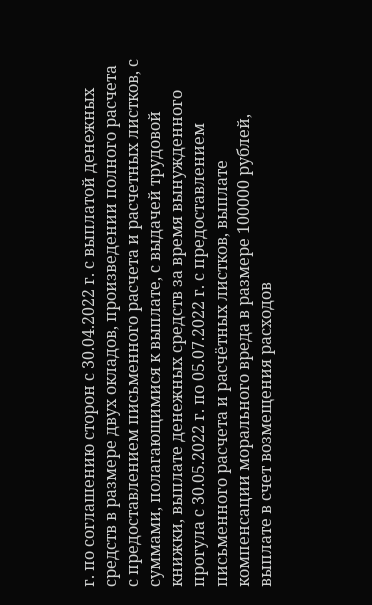г. по соглашению сторон с 30.04.2022 г. с выплатой денежных средств в размере двух окладов, произведении полного расчета с предоставлением письменного расчета и расчетных листков, с суммами, полагающимися к выплате, с выдачей трудовой книжки, выплате денежных средств за время вынужденного прогула с 30.05.2022 г. по 05.07.2022 г. с предоставлением письменного расчета и расчётных листков, выплате компенсации морального вреда в размере 100000 рублей, выплате в счет возмещения расходов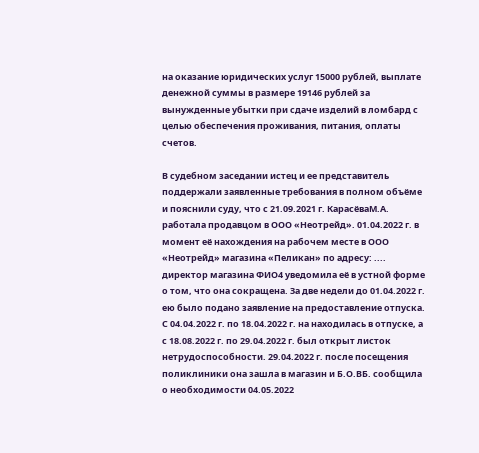на оказание юридических услуг 15000 рублей, выплате денежной суммы в размере 19146 рублей за вынужденные убытки при сдаче изделий в ломбард с целью обеспечения проживания, питания, оплаты счетов.

В судебном заседании истец и ее представитель поддержали заявленные требования в полном объёме и пояснили суду, что с 21.09.2021 г. КарасёваМ.А. работала продавцом в ООО «Неотрейд». 01.04.2022 г. в момент её нахождения на рабочем месте в ООО «Неотрейд» магазина «Пеликан» по адресу: .... директор магазина ФИО4 уведомила её в устной форме о том, что она сокращена. За две недели до 01.04.2022 г. ею было подано заявление на предоставление отпуска. С 04.04.2022 г. по 18.04.2022 г. на находилась в отпуске, а с 18.08.2022 г. по 29.04.2022 г. был открыт листок нетрудоспособности. 29.04.2022 г. после посещения поликлиники она зашла в магазин и Б.О.ВБ. сообщила о необходимости 04.05.2022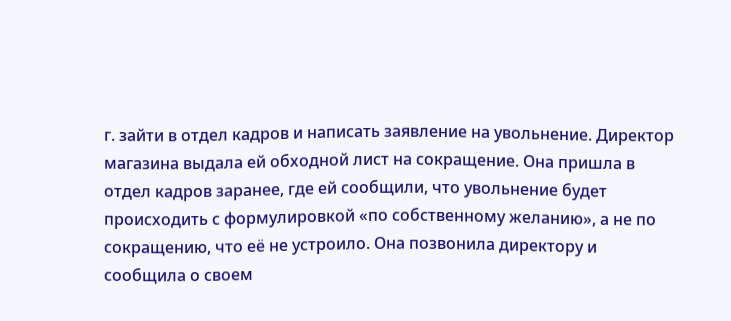г. зайти в отдел кадров и написать заявление на увольнение. Директор магазина выдала ей обходной лист на сокращение. Она пришла в отдел кадров заранее, где ей сообщили, что увольнение будет происходить с формулировкой «по собственному желанию», а не по сокращению, что её не устроило. Она позвонила директору и сообщила о своем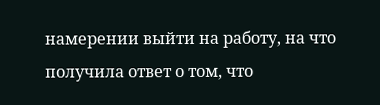намерении выйти на работу, на что получила ответ о том, что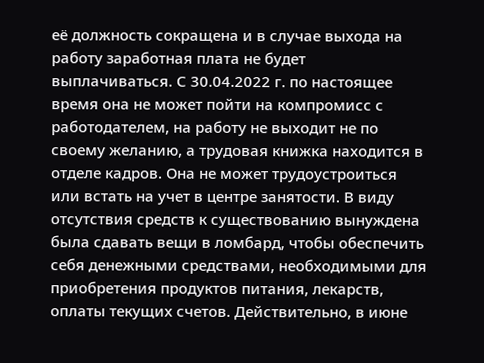её должность сокращена и в случае выхода на работу заработная плата не будет выплачиваться. С 30.04.2022 г. по настоящее время она не может пойти на компромисс с работодателем, на работу не выходит не по своему желанию, а трудовая книжка находится в отделе кадров. Она не может трудоустроиться или встать на учет в центре занятости. В виду отсутствия средств к существованию вынуждена была сдавать вещи в ломбард, чтобы обеспечить себя денежными средствами, необходимыми для приобретения продуктов питания, лекарств, оплаты текущих счетов. Действительно, в июне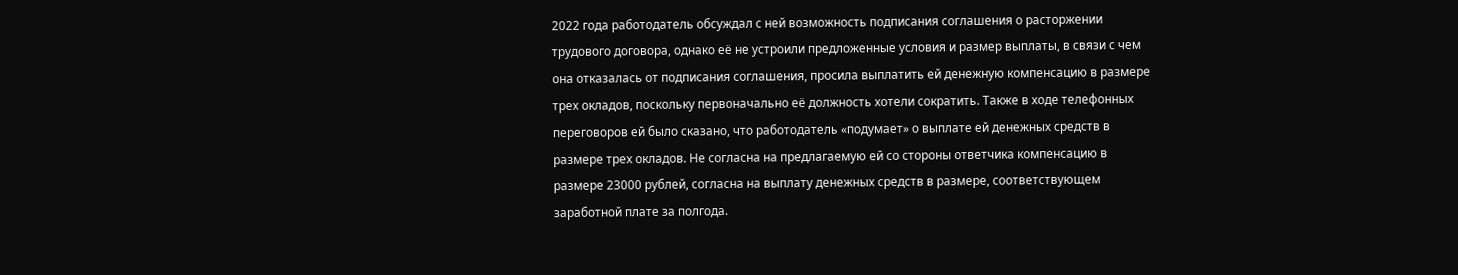2022 года работодатель обсуждал с ней возможность подписания соглашения о расторжении трудового договора, однако её не устроили предложенные условия и размер выплаты, в связи с чем она отказалась от подписания соглашения, просила выплатить ей денежную компенсацию в размере трех окладов, поскольку первоначально её должность хотели сократить. Также в ходе телефонных переговоров ей было сказано, что работодатель «подумает» о выплате ей денежных средств в размере трех окладов. Не согласна на предлагаемую ей со стороны ответчика компенсацию в размере 23000 рублей, согласна на выплату денежных средств в размере, соответствующем заработной плате за полгода.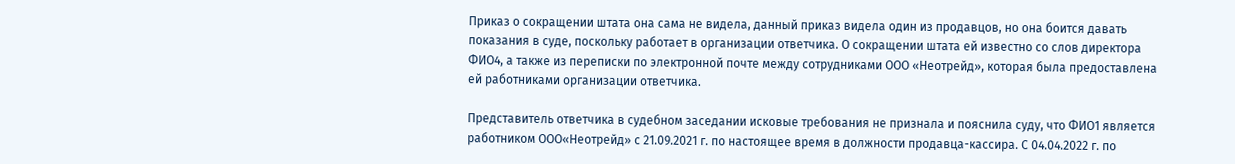Приказ о сокращении штата она сама не видела, данный приказ видела один из продавцов, но она боится давать показания в суде, поскольку работает в организации ответчика. О сокращении штата ей известно со слов директора ФИО4, а также из переписки по электронной почте между сотрудниками ООО «Неотрейд», которая была предоставлена ей работниками организации ответчика.

Представитель ответчика в судебном заседании исковые требования не признала и пояснила суду, что ФИО1 является работником ООО«Неотрейд» с 21.09.2021 г. по настоящее время в должности продавца-кассира. С 04.04.2022 г. по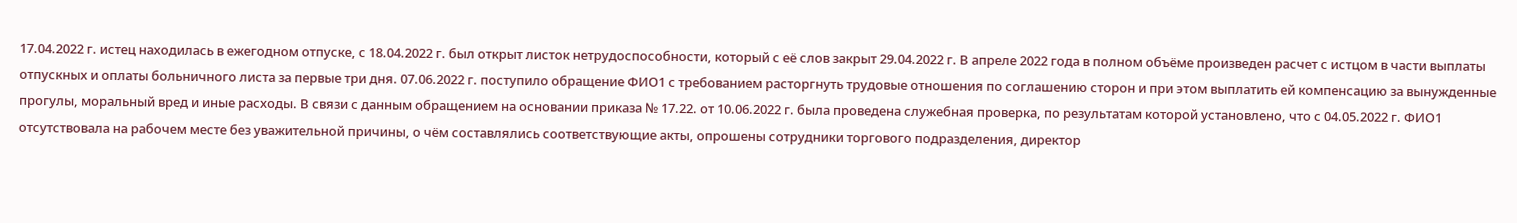17.04.2022 г. истец находилась в ежегодном отпуске, с 18.04.2022 г. был открыт листок нетрудоспособности, который с её слов закрыт 29.04.2022 г. В апреле 2022 года в полном объёме произведен расчет с истцом в части выплаты отпускных и оплаты больничного листа за первые три дня. 07.06.2022 г. поступило обращение ФИО1 с требованием расторгнуть трудовые отношения по соглашению сторон и при этом выплатить ей компенсацию за вынужденные прогулы, моральный вред и иные расходы. В связи с данным обращением на основании приказа № 17.22. от 10.06.2022 г. была проведена служебная проверка, по результатам которой установлено, что с 04.05.2022 г. ФИО1 отсутствовала на рабочем месте без уважительной причины, о чём составлялись соответствующие акты, опрошены сотрудники торгового подразделения, директор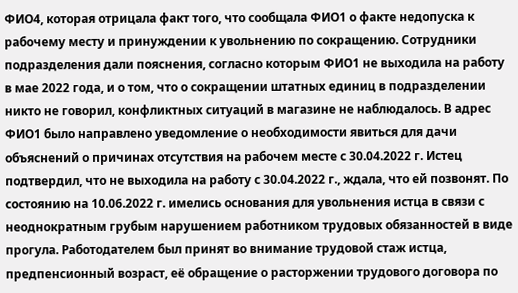ФИО4, которая отрицала факт того, что сообщала ФИО1 о факте недопуска к рабочему месту и принуждении к увольнению по сокращению. Сотрудники подразделения дали пояснения, согласно которым ФИО1 не выходила на работу в мае 2022 года, и о том, что о сокращении штатных единиц в подразделении никто не говорил, конфликтных ситуаций в магазине не наблюдалось. В адрес ФИО1 было направлено уведомление о необходимости явиться для дачи объяснений о причинах отсутствия на рабочем месте с 30.04.2022 г. Истец подтвердил, что не выходила на работу с 30.04.2022 г., ждала, что ей позвонят. По состоянию на 10.06.2022 г. имелись основания для увольнения истца в связи с неоднократным грубым нарушением работником трудовых обязанностей в виде прогула. Работодателем был принят во внимание трудовой стаж истца, предпенсионный возраст, её обращение о расторжении трудового договора по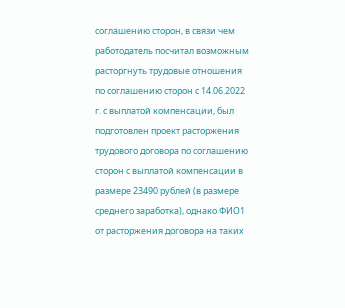соглашению сторон, в связи чем работодатель посчитал возможным расторгнуть трудовые отношения по соглашению сторон с 14.06.2022 г. с выплатой компенсации, был подготовлен проект расторжения трудового договора по соглашению сторон с выплатой компенсации в размере 23490 рублей (в размере среднего заработка), однако ФИО1 от расторжения договора на таких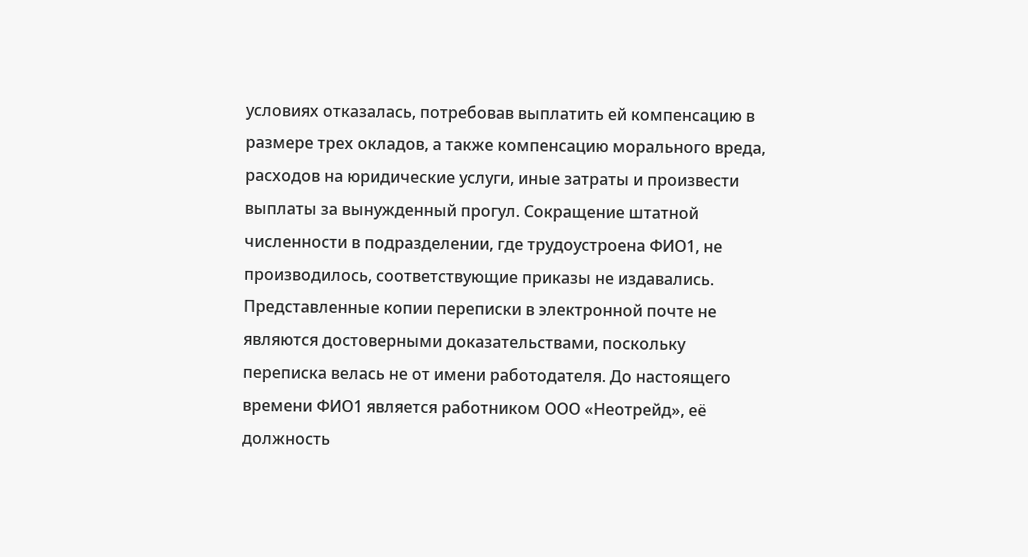условиях отказалась, потребовав выплатить ей компенсацию в размере трех окладов, а также компенсацию морального вреда, расходов на юридические услуги, иные затраты и произвести выплаты за вынужденный прогул. Сокращение штатной численности в подразделении, где трудоустроена ФИО1, не производилось, соответствующие приказы не издавались. Представленные копии переписки в электронной почте не являются достоверными доказательствами, поскольку переписка велась не от имени работодателя. До настоящего времени ФИО1 является работником ООО «Неотрейд», её должность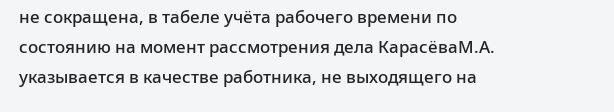не сокращена, в табеле учёта рабочего времени по состоянию на момент рассмотрения дела КарасёваМ.А. указывается в качестве работника, не выходящего на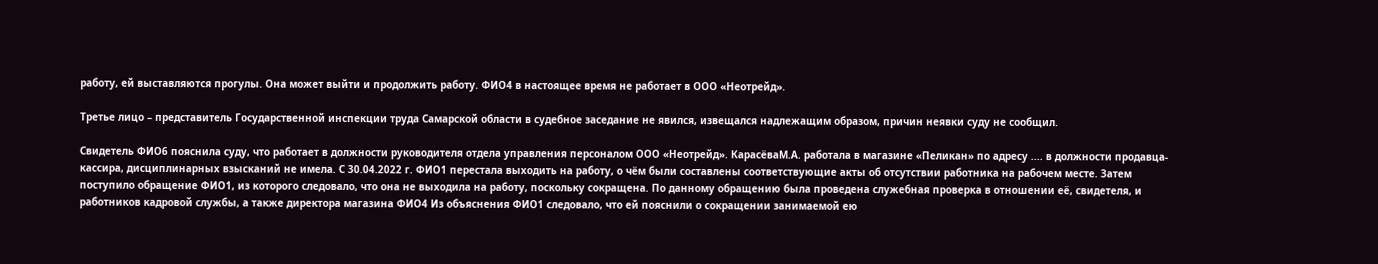работу, ей выставляются прогулы. Она может выйти и продолжить работу. ФИО4 в настоящее время не работает в ООО «Неотрейд».

Третье лицо – представитель Государственной инспекции труда Самарской области в судебное заседание не явился, извещался надлежащим образом, причин неявки суду не сообщил.

Свидетель ФИО6 пояснила суду, что работает в должности руководителя отдела управления персоналом ООО «Неотрейд». КарасёваМ.А. работала в магазине «Пеликан» по адресу .... в должности продавца-кассира, дисциплинарных взысканий не имела. С 30.04.2022 г. ФИО1 перестала выходить на работу, о чём были составлены соответствующие акты об отсутствии работника на рабочем месте. Затем поступило обращение ФИО1, из которого следовало, что она не выходила на работу, поскольку сокращена. По данному обращению была проведена служебная проверка в отношении её, свидетеля, и работников кадровой службы, а также директора магазина ФИО4 Из объяснения ФИО1 следовало, что ей пояснили о сокращении занимаемой ею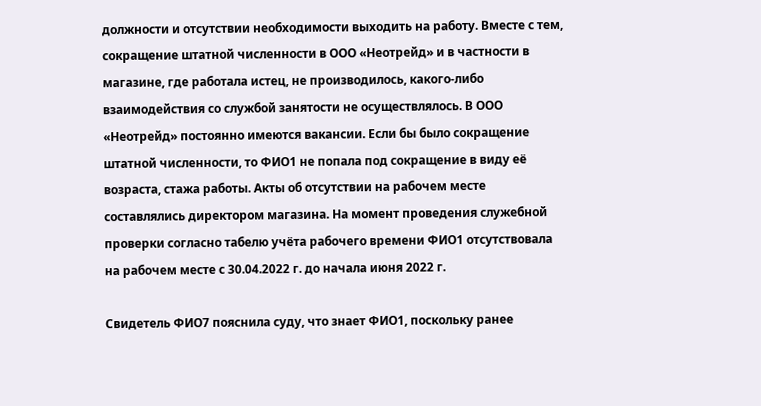должности и отсутствии необходимости выходить на работу. Вместе с тем, сокращение штатной численности в ООО «Неотрейд» и в частности в магазине, где работала истец, не производилось, какого-либо взаимодействия со службой занятости не осуществлялось. В ООО «Неотрейд» постоянно имеются вакансии. Если бы было сокращение штатной численности, то ФИО1 не попала под сокращение в виду её возраста, стажа работы. Акты об отсутствии на рабочем месте составлялись директором магазина. На момент проведения служебной проверки согласно табелю учёта рабочего времени ФИО1 отсутствовала на рабочем месте с 30.04.2022 г. до начала июня 2022 г.

Свидетель ФИО7 пояснила суду, что знает ФИО1, поскольку ранее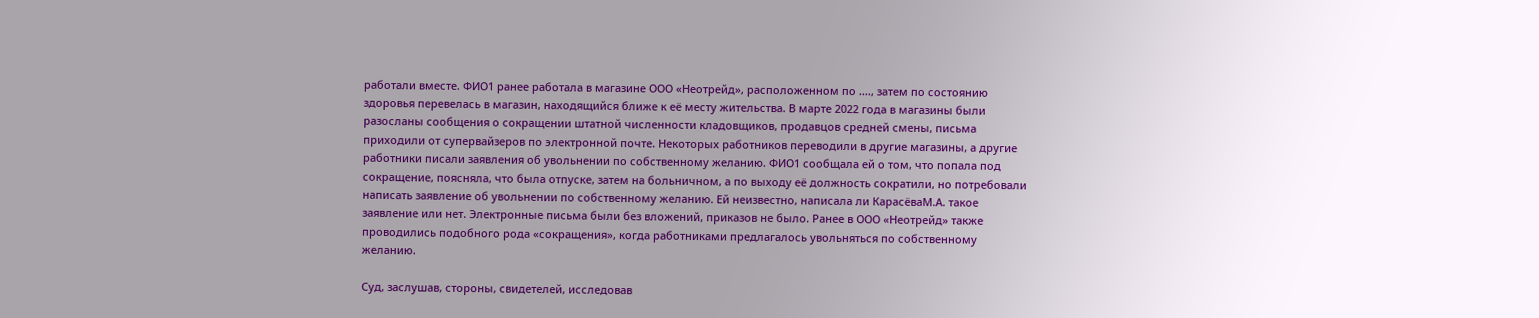работали вместе. ФИО1 ранее работала в магазине ООО «Неотрейд», расположенном по ...., затем по состоянию здоровья перевелась в магазин, находящийся ближе к её месту жительства. В марте 2022 года в магазины были разосланы сообщения о сокращении штатной численности кладовщиков, продавцов средней смены, письма приходили от супервайзеров по электронной почте. Некоторых работников переводили в другие магазины, а другие работники писали заявления об увольнении по собственному желанию. ФИО1 сообщала ей о том, что попала под сокращение, поясняла, что была отпуске, затем на больничном, а по выходу её должность сократили, но потребовали написать заявление об увольнении по собственному желанию. Ей неизвестно, написала ли КарасёваМ.А. такое заявление или нет. Электронные письма были без вложений, приказов не было. Ранее в ООО «Неотрейд» также проводились подобного рода «сокращения», когда работниками предлагалось увольняться по собственному желанию.

Суд, заслушав, стороны, свидетелей, исследовав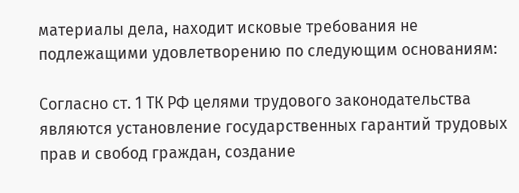материалы дела, находит исковые требования не подлежащими удовлетворению по следующим основаниям:

Согласно ст. 1 ТК РФ целями трудового законодательства являются установление государственных гарантий трудовых прав и свобод граждан, создание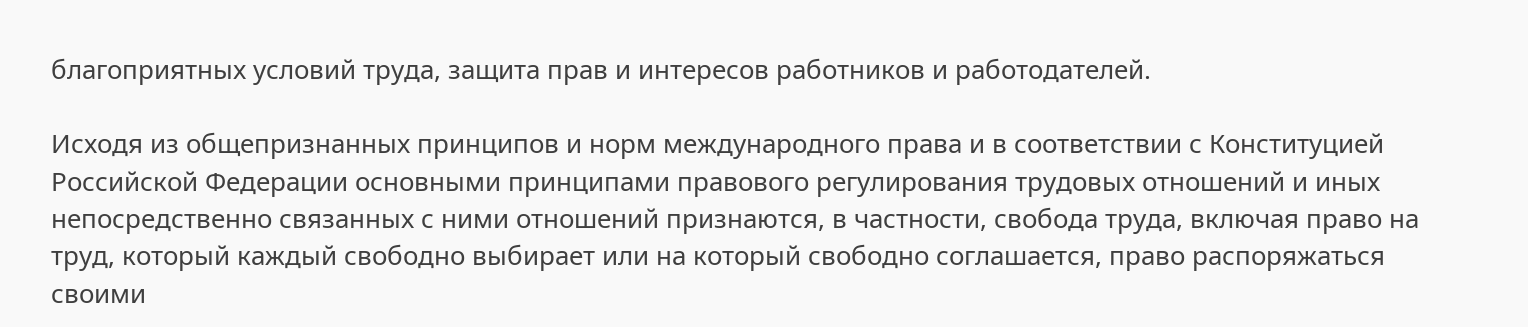благоприятных условий труда, защита прав и интересов работников и работодателей.

Исходя из общепризнанных принципов и норм международного права и в соответствии с Конституцией Российской Федерации основными принципами правового регулирования трудовых отношений и иных непосредственно связанных с ними отношений признаются, в частности, свобода труда, включая право на труд, который каждый свободно выбирает или на который свободно соглашается, право распоряжаться своими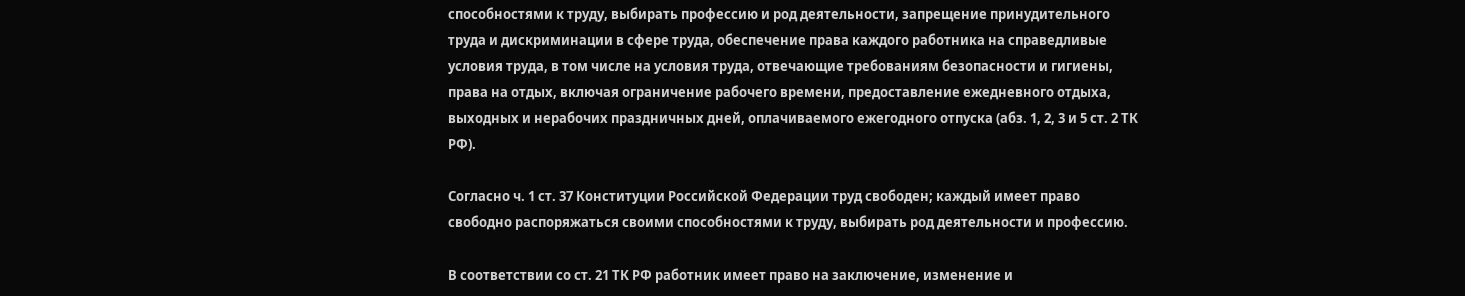способностями к труду, выбирать профессию и род деятельности, запрещение принудительного труда и дискриминации в сфере труда, обеспечение права каждого работника на справедливые условия труда, в том числе на условия труда, отвечающие требованиям безопасности и гигиены, права на отдых, включая ограничение рабочего времени, предоставление ежедневного отдыха, выходных и нерабочих праздничных дней, оплачиваемого ежегодного отпуска (абз. 1, 2, 3 и 5 ст. 2 ТК РФ).

Согласно ч. 1 ст. 37 Конституции Российской Федерации труд свободен; каждый имеет право свободно распоряжаться своими способностями к труду, выбирать род деятельности и профессию.

В соответствии со ст. 21 ТК РФ работник имеет право на заключение, изменение и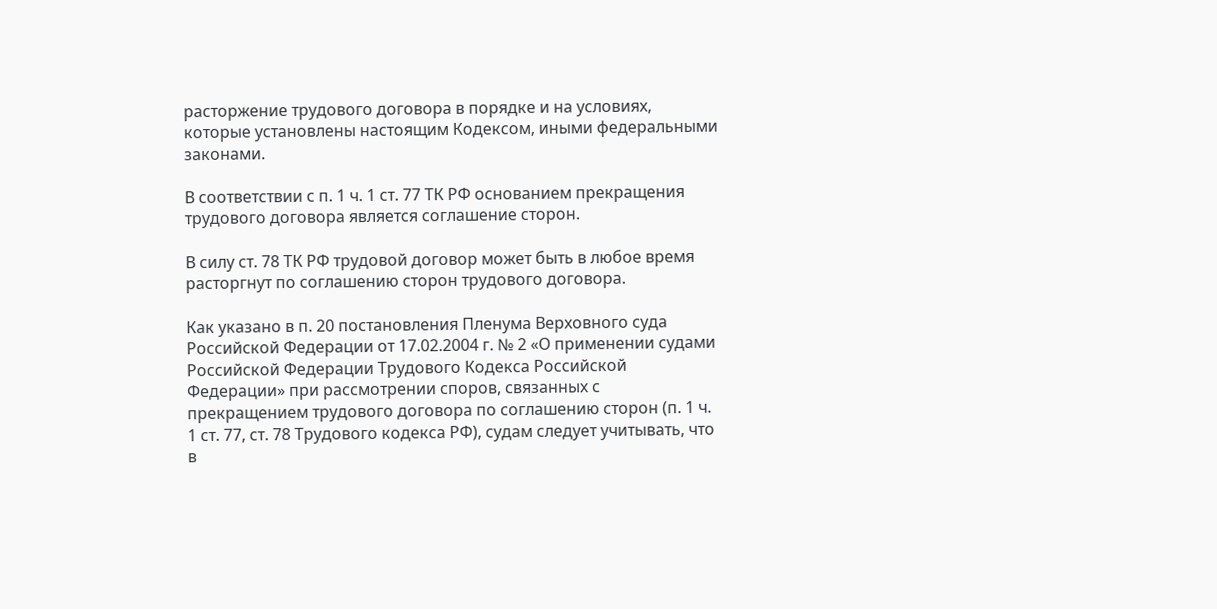расторжение трудового договора в порядке и на условиях, которые установлены настоящим Кодексом, иными федеральными законами.

В соответствии с п. 1 ч. 1 ст. 77 ТК РФ основанием прекращения трудового договора является соглашение сторон.

В силу ст. 78 ТК РФ трудовой договор может быть в любое время расторгнут по соглашению сторон трудового договора.

Как указано в п. 20 постановления Пленума Верховного суда Российской Федерации от 17.02.2004 г. № 2 «О применении судами Российской Федерации Трудового Кодекса Российской Федерации» при рассмотрении споров, связанных с прекращением трудового договора по соглашению сторон (п. 1 ч. 1 ст. 77, ст. 78 Трудового кодекса РФ), судам следует учитывать, что в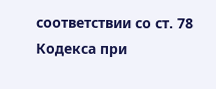соответствии со ст. 78 Кодекса при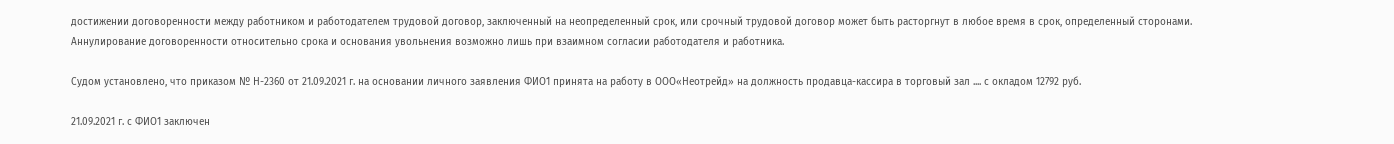достижении договоренности между работником и работодателем трудовой договор, заключенный на неопределенный срок, или срочный трудовой договор может быть расторгнут в любое время в срок, определенный сторонами. Аннулирование договоренности относительно срока и основания увольнения возможно лишь при взаимном согласии работодателя и работника.

Судом установлено, что приказом № Н-2360 от 21.09.2021 г. на основании личного заявления ФИО1 принята на работу в ООО«Неотрейд» на должность продавца-кассира в торговый зал .... с окладом 12792 руб.

21.09.2021 г. с ФИО1 заключен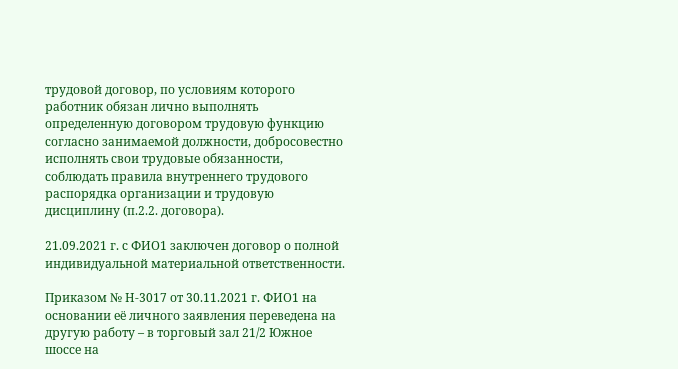трудовой договор, по условиям которого работник обязан лично выполнять определенную договором трудовую функцию согласно занимаемой должности, добросовестно исполнять свои трудовые обязанности, соблюдать правила внутреннего трудового распорядка организации и трудовую дисциплину (п.2.2. договора).

21.09.2021 г. с ФИО1 заключен договор о полной индивидуальной материальной ответственности.

Приказом № Н-3017 от 30.11.2021 г. ФИО1 на основании её личного заявления переведена на другую работу – в торговый зал 21/2 Южное шоссе на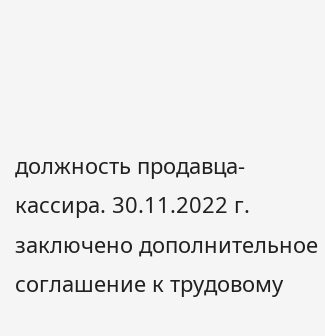должность продавца-кассира. 30.11.2022 г. заключено дополнительное соглашение к трудовому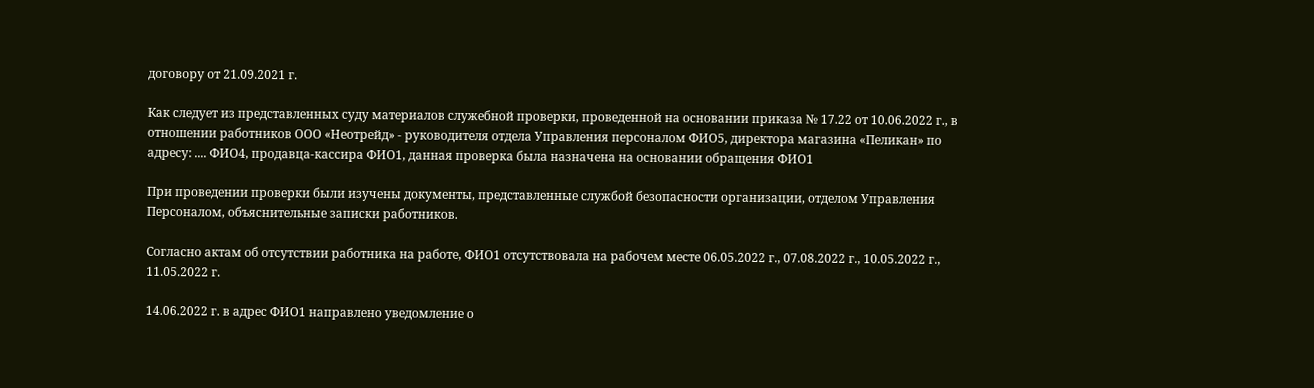договору от 21.09.2021 г.

Как следует из представленных суду материалов служебной проверки, проведенной на основании приказа № 17.22 от 10.06.2022 г., в отношении работников ООО «Неотрейд» - руководителя отдела Управления персоналом ФИО5, директора магазина «Пеликан» по адресу: .... ФИО4, продавца-кассира ФИО1, данная проверка была назначена на основании обращения ФИО1

При проведении проверки были изучены документы, представленные службой безопасности организации, отделом Управления Персоналом, объяснительные записки работников.

Согласно актам об отсутствии работника на работе, ФИО1 отсутствовала на рабочем месте 06.05.2022 г., 07.08.2022 г., 10.05.2022 г., 11.05.2022 г.

14.06.2022 г. в адрес ФИО1 направлено уведомление о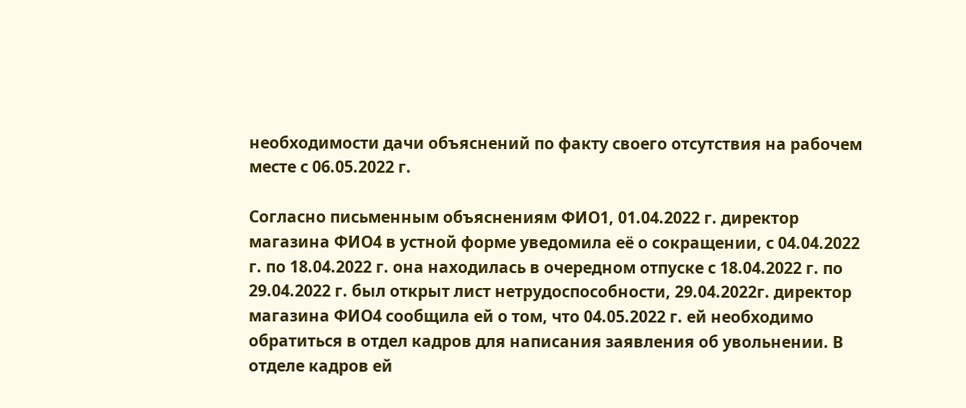необходимости дачи объяснений по факту своего отсутствия на рабочем месте с 06.05.2022 г.

Согласно письменным объяснениям ФИО1, 01.04.2022 г. директор магазина ФИО4 в устной форме уведомила её о сокращении, с 04.04.2022 г. по 18.04.2022 г. она находилась в очередном отпуске с 18.04.2022 г. по 29.04.2022 г. был открыт лист нетрудоспособности, 29.04.2022г. директор магазина ФИО4 сообщила ей о том, что 04.05.2022 г. ей необходимо обратиться в отдел кадров для написания заявления об увольнении. В отделе кадров ей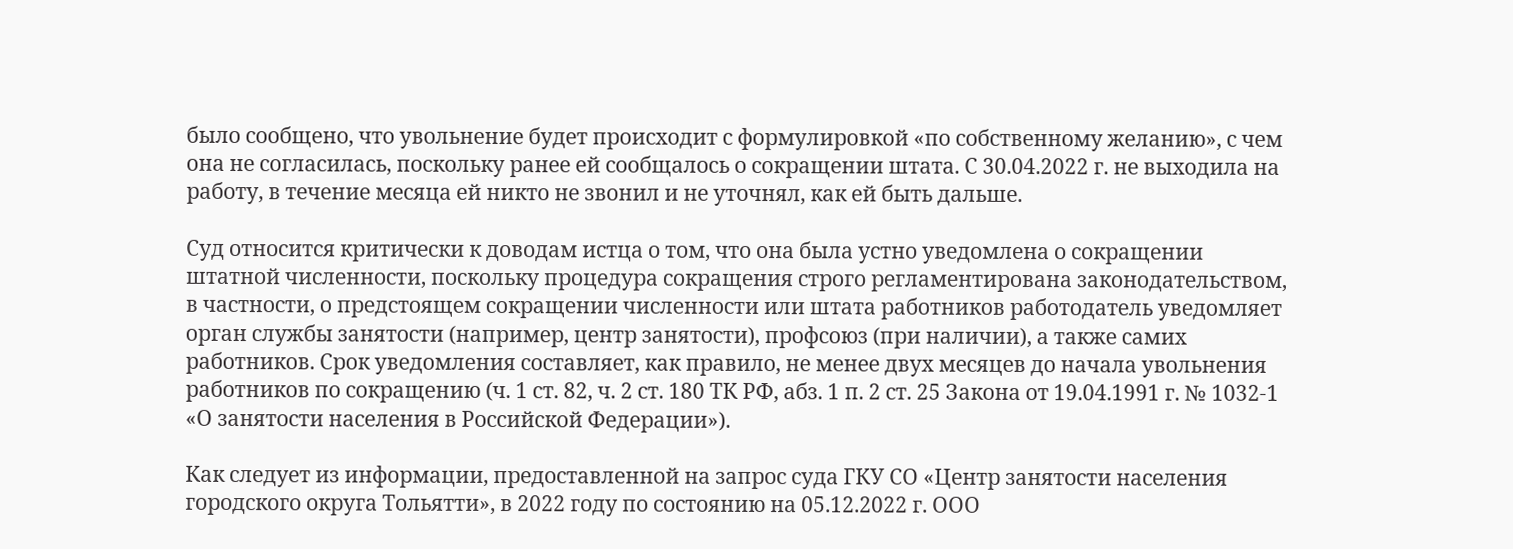было сообщено, что увольнение будет происходит с формулировкой «по собственному желанию», с чем она не согласилась, поскольку ранее ей сообщалось о сокращении штата. С 30.04.2022 г. не выходила на работу, в течение месяца ей никто не звонил и не уточнял, как ей быть дальше.

Суд относится критически к доводам истца о том, что она была устно уведомлена о сокращении штатной численности, поскольку процедура сокращения строго регламентирована законодательством, в частности, о предстоящем сокращении численности или штата работников работодатель уведомляет орган службы занятости (например, центр занятости), профсоюз (при наличии), а также самих работников. Срок уведомления составляет, как правило, не менее двух месяцев до начала увольнения работников по сокращению (ч. 1 ст. 82, ч. 2 ст. 180 ТК РФ, абз. 1 п. 2 ст. 25 Закона от 19.04.1991 г. № 1032-1 «О занятости населения в Российской Федерации»).

Как следует из информации, предоставленной на запрос суда ГКУ СО «Центр занятости населения городского округа Тольятти», в 2022 году по состоянию на 05.12.2022 г. ООО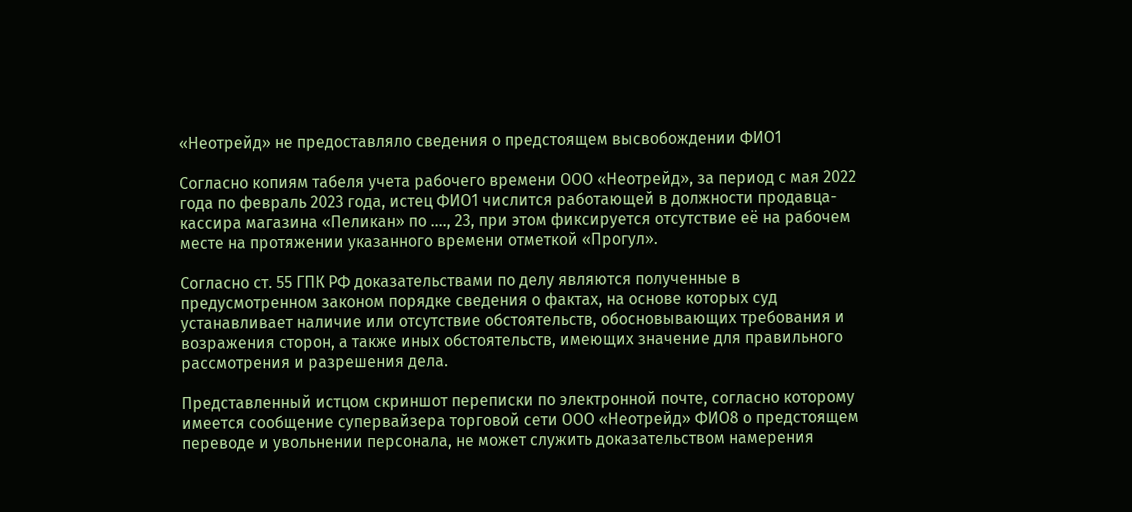«Неотрейд» не предоставляло сведения о предстоящем высвобождении ФИО1

Согласно копиям табеля учета рабочего времени ООО «Неотрейд», за период с мая 2022 года по февраль 2023 года, истец ФИО1 числится работающей в должности продавца-кассира магазина «Пеликан» по ...., 23, при этом фиксируется отсутствие её на рабочем месте на протяжении указанного времени отметкой «Прогул».

Согласно ст. 55 ГПК РФ доказательствами по делу являются полученные в предусмотренном законом порядке сведения о фактах, на основе которых суд устанавливает наличие или отсутствие обстоятельств, обосновывающих требования и возражения сторон, а также иных обстоятельств, имеющих значение для правильного рассмотрения и разрешения дела.

Представленный истцом скриншот переписки по электронной почте, согласно которому имеется сообщение супервайзера торговой сети ООО «Неотрейд» ФИО8 о предстоящем переводе и увольнении персонала, не может служить доказательством намерения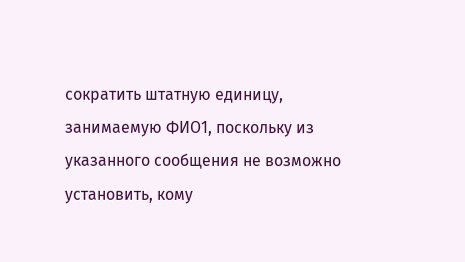сократить штатную единицу, занимаемую ФИО1, поскольку из указанного сообщения не возможно установить, кому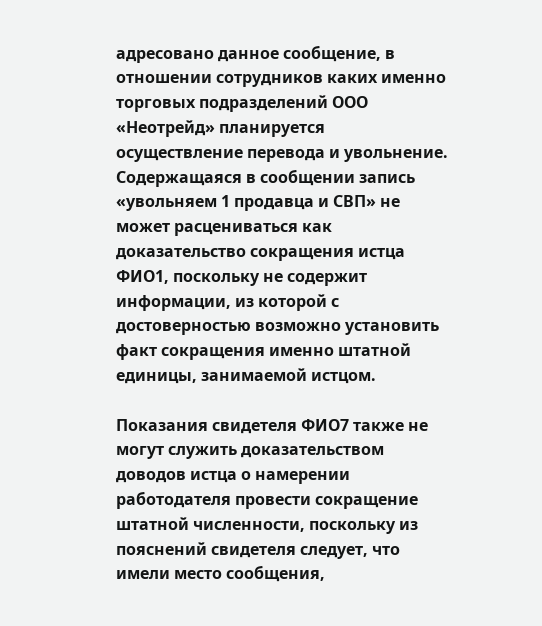адресовано данное сообщение, в отношении сотрудников каких именно торговых подразделений ООО «Неотрейд» планируется осуществление перевода и увольнение. Содержащаяся в сообщении запись «увольняем 1 продавца и СВП» не может расцениваться как доказательство сокращения истца ФИО1, поскольку не содержит информации, из которой с достоверностью возможно установить факт сокращения именно штатной единицы, занимаемой истцом.

Показания свидетеля ФИО7 также не могут служить доказательством доводов истца о намерении работодателя провести сокращение штатной численности, поскольку из пояснений свидетеля следует, что имели место сообщения,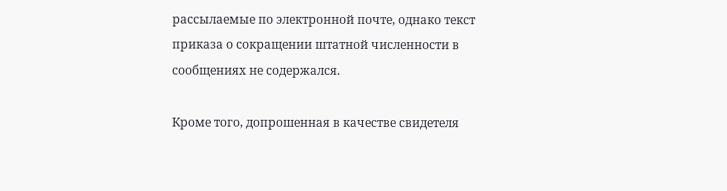рассылаемые по электронной почте, однако текст приказа о сокращении штатной численности в сообщениях не содержался.

Кроме того, допрошенная в качестве свидетеля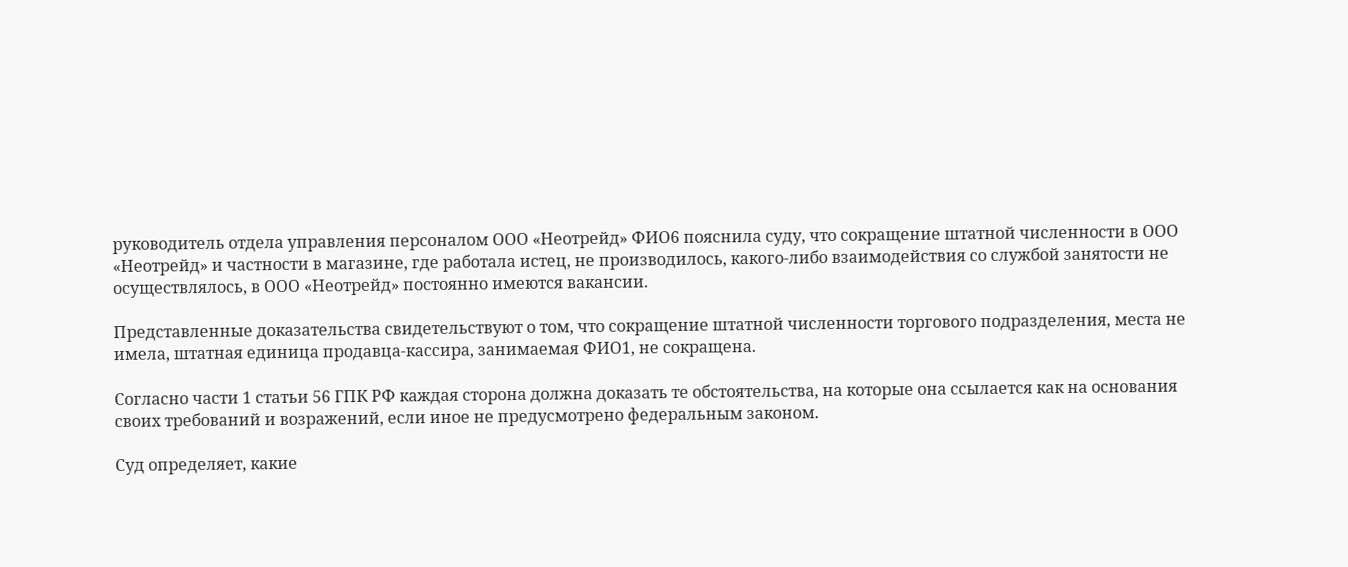руководитель отдела управления персоналом ООО «Неотрейд» ФИО6 пояснила суду, что сокращение штатной численности в ООО «Неотрейд» и частности в магазине, где работала истец, не производилось, какого-либо взаимодействия со службой занятости не осуществлялось, в ООО «Неотрейд» постоянно имеются вакансии.

Представленные доказательства свидетельствуют о том, что сокращение штатной численности торгового подразделения, места не имела, штатная единица продавца-кассира, занимаемая ФИО1, не сокращена.

Согласно части 1 статьи 56 ГПК РФ каждая сторона должна доказать те обстоятельства, на которые она ссылается как на основания своих требований и возражений, если иное не предусмотрено федеральным законом.

Суд определяет, какие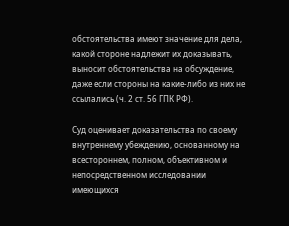обстоятельства имеют значение для дела, какой стороне надлежит их доказывать, выносит обстоятельства на обсуждение, даже если стороны на какие-либо из них не ссылались (ч. 2 ст. 56 ГПК РФ).

Суд оценивает доказательства по своему внутреннему убеждению, основанному на всестороннем, полном, объективном и непосредственном исследовании имеющихся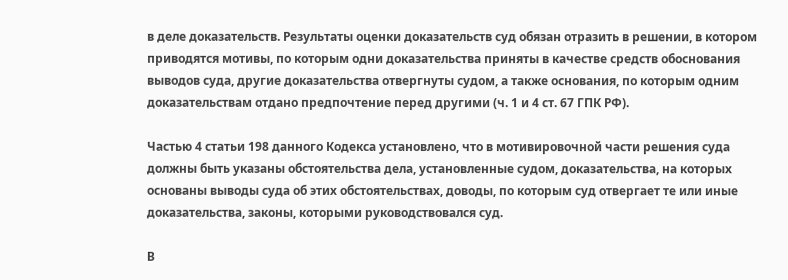в деле доказательств. Результаты оценки доказательств суд обязан отразить в решении, в котором приводятся мотивы, по которым одни доказательства приняты в качестве средств обоснования выводов суда, другие доказательства отвергнуты судом, а также основания, по которым одним доказательствам отдано предпочтение перед другими (ч. 1 и 4 ст. 67 ГПК РФ).

Частью 4 статьи 198 данного Кодекса установлено, что в мотивировочной части решения суда должны быть указаны обстоятельства дела, установленные судом, доказательства, на которых основаны выводы суда об этих обстоятельствах, доводы, по которым суд отвергает те или иные доказательства, законы, которыми руководствовался суд.

В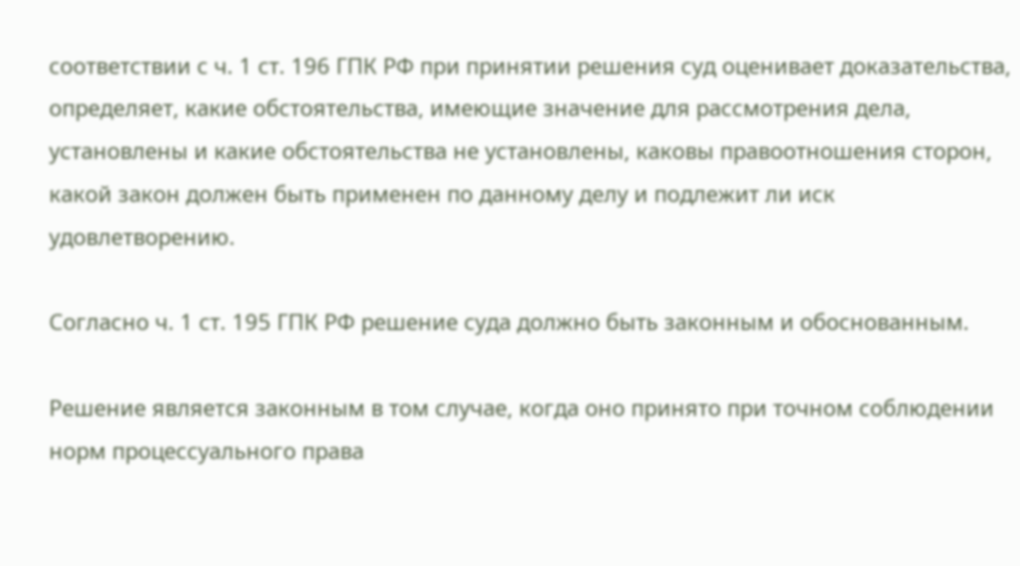соответствии с ч. 1 ст. 196 ГПК РФ при принятии решения суд оценивает доказательства, определяет, какие обстоятельства, имеющие значение для рассмотрения дела, установлены и какие обстоятельства не установлены, каковы правоотношения сторон, какой закон должен быть применен по данному делу и подлежит ли иск удовлетворению.

Согласно ч. 1 ст. 195 ГПК РФ решение суда должно быть законным и обоснованным.

Решение является законным в том случае, когда оно принято при точном соблюдении норм процессуального права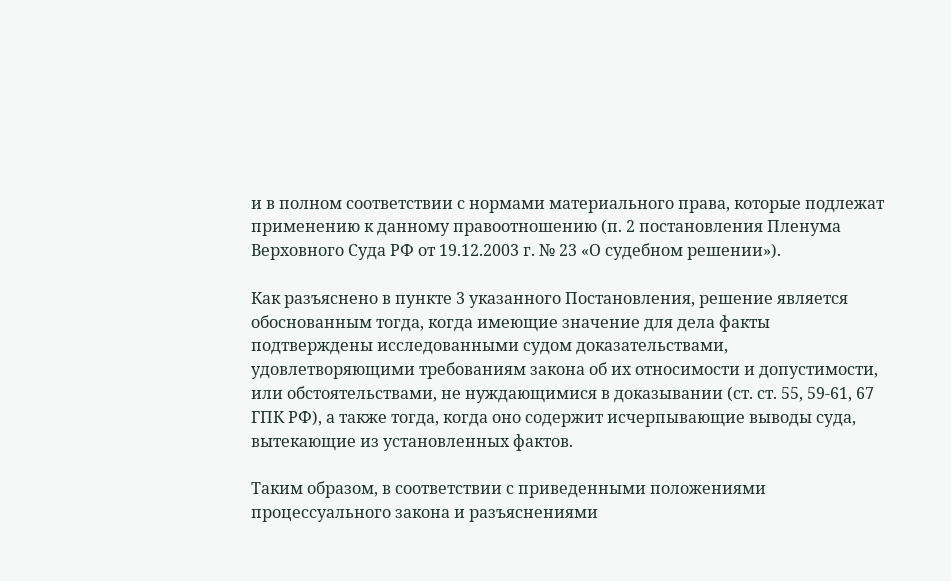и в полном соответствии с нормами материального права, которые подлежат применению к данному правоотношению (п. 2 постановления Пленума Верховного Суда РФ от 19.12.2003 г. № 23 «О судебном решении»).

Как разъяснено в пункте 3 указанного Постановления, решение является обоснованным тогда, когда имеющие значение для дела факты подтверждены исследованными судом доказательствами, удовлетворяющими требованиям закона об их относимости и допустимости, или обстоятельствами, не нуждающимися в доказывании (ст. ст. 55, 59-61, 67 ГПК РФ), а также тогда, когда оно содержит исчерпывающие выводы суда, вытекающие из установленных фактов.

Таким образом, в соответствии с приведенными положениями процессуального закона и разъяснениями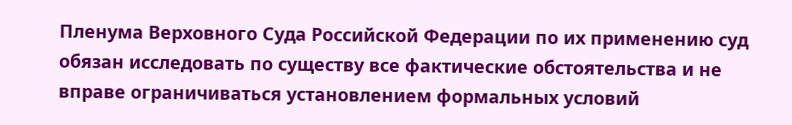Пленума Верховного Суда Российской Федерации по их применению суд обязан исследовать по существу все фактические обстоятельства и не вправе ограничиваться установлением формальных условий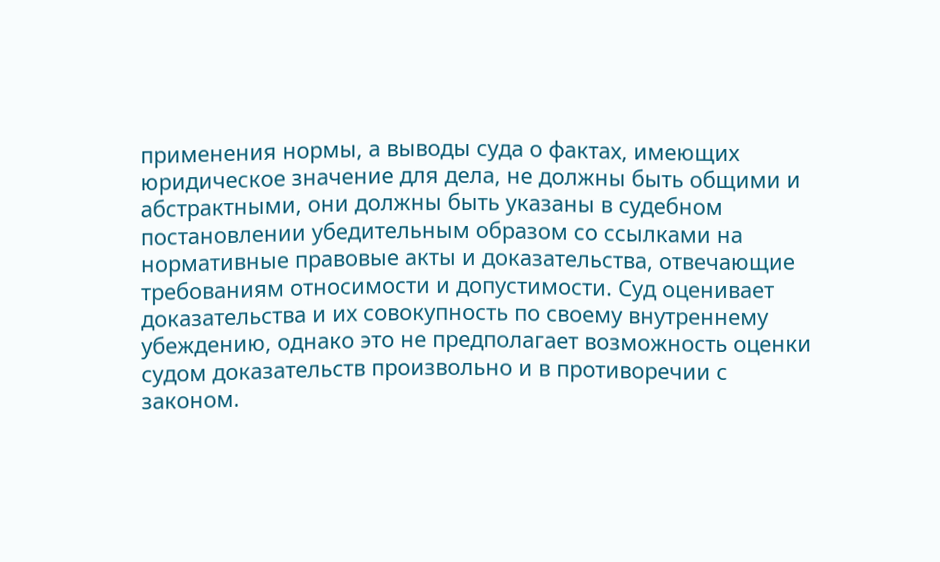применения нормы, а выводы суда о фактах, имеющих юридическое значение для дела, не должны быть общими и абстрактными, они должны быть указаны в судебном постановлении убедительным образом со ссылками на нормативные правовые акты и доказательства, отвечающие требованиям относимости и допустимости. Суд оценивает доказательства и их совокупность по своему внутреннему убеждению, однако это не предполагает возможность оценки судом доказательств произвольно и в противоречии с законом.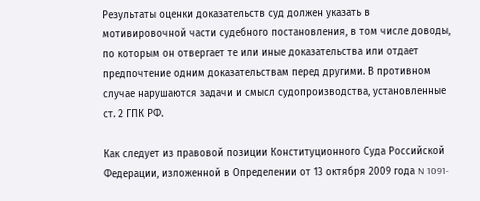Результаты оценки доказательств суд должен указать в мотивировочной части судебного постановления, в том числе доводы, по которым он отвергает те или иные доказательства или отдает предпочтение одним доказательствам перед другими. В противном случае нарушаются задачи и смысл судопроизводства, установленные ст. 2 ГПК РФ.

Как следует из правовой позиции Конституционного Суда Российской Федерации, изложенной в Определении от 13 октября 2009 года N 1091-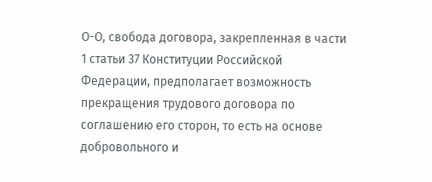О-О, свобода договора, закрепленная в части 1 статьи 37 Конституции Российской Федерации, предполагает возможность прекращения трудового договора по соглашению его сторон, то есть на основе добровольного и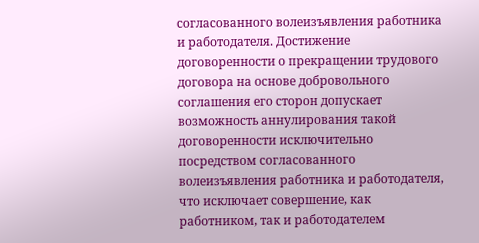согласованного волеизъявления работника и работодателя. Достижение договоренности о прекращении трудового договора на основе добровольного соглашения его сторон допускает возможность аннулирования такой договоренности исключительно посредством согласованного волеизъявления работника и работодателя, что исключает совершение, как работником, так и работодателем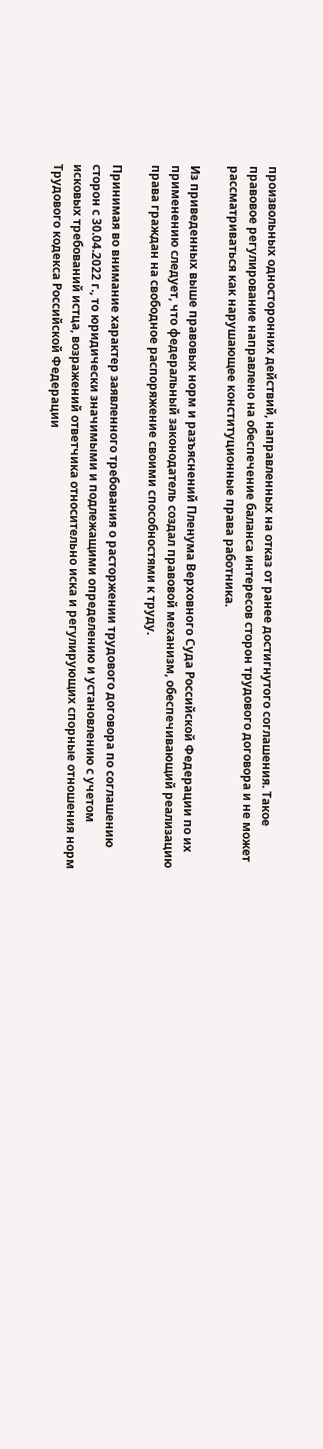произвольных односторонних действий, направленных на отказ от ранее достигнутого соглашения. Такое правовое регулирование направлено на обеспечение баланса интересов сторон трудового договора и не может рассматриваться как нарушающее конституционные права работника.

Из приведенных выше правовых норм и разъяснений Пленума Верховного Суда Российской Федерации по их применению следует, что федеральный законодатель создал правовой механизм, обеспечивающий реализацию права граждан на свободное распоряжение своими способностями к труду.

Принимая во внимание характер заявленного требования о расторжении трудового договора по соглашению сторон с 30.04.2022 г., то юридически значимыми и подлежащими определению и установлению с учетом исковых требований истца, возражений ответчика относительно иска и регулирующих спорные отношения норм Трудового кодекса Российской Федерации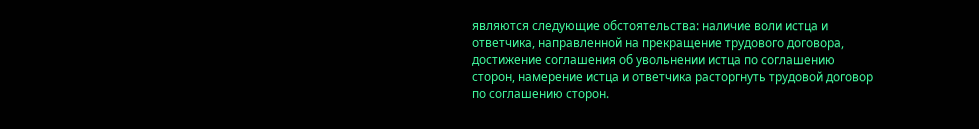являются следующие обстоятельства: наличие воли истца и ответчика, направленной на прекращение трудового договора, достижение соглашения об увольнении истца по соглашению сторон, намерение истца и ответчика расторгнуть трудовой договор по соглашению сторон.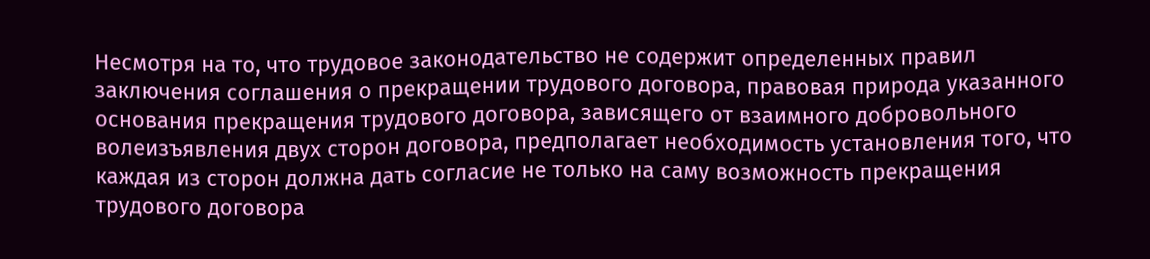Несмотря на то, что трудовое законодательство не содержит определенных правил заключения соглашения о прекращении трудового договора, правовая природа указанного основания прекращения трудового договора, зависящего от взаимного добровольного волеизъявления двух сторон договора, предполагает необходимость установления того, что каждая из сторон должна дать согласие не только на саму возможность прекращения трудового договора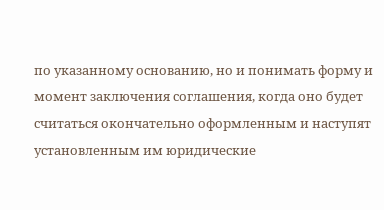по указанному основанию, но и понимать форму и момент заключения соглашения, когда оно будет считаться окончательно оформленным и наступят установленным им юридические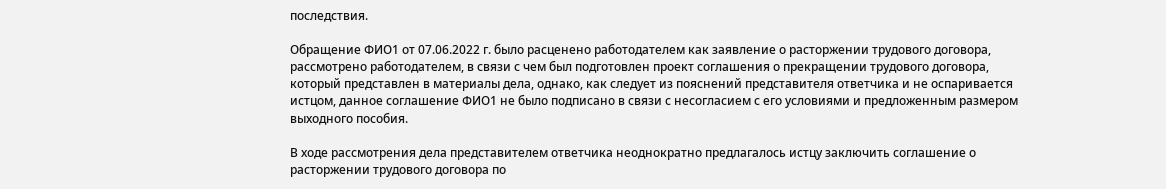последствия.

Обращение ФИО1 от 07.06.2022 г. было расценено работодателем как заявление о расторжении трудового договора, рассмотрено работодателем, в связи с чем был подготовлен проект соглашения о прекращении трудового договора, который представлен в материалы дела, однако, как следует из пояснений представителя ответчика и не оспаривается истцом, данное соглашение ФИО1 не было подписано в связи с несогласием с его условиями и предложенным размером выходного пособия.

В ходе рассмотрения дела представителем ответчика неоднократно предлагалось истцу заключить соглашение о расторжении трудового договора по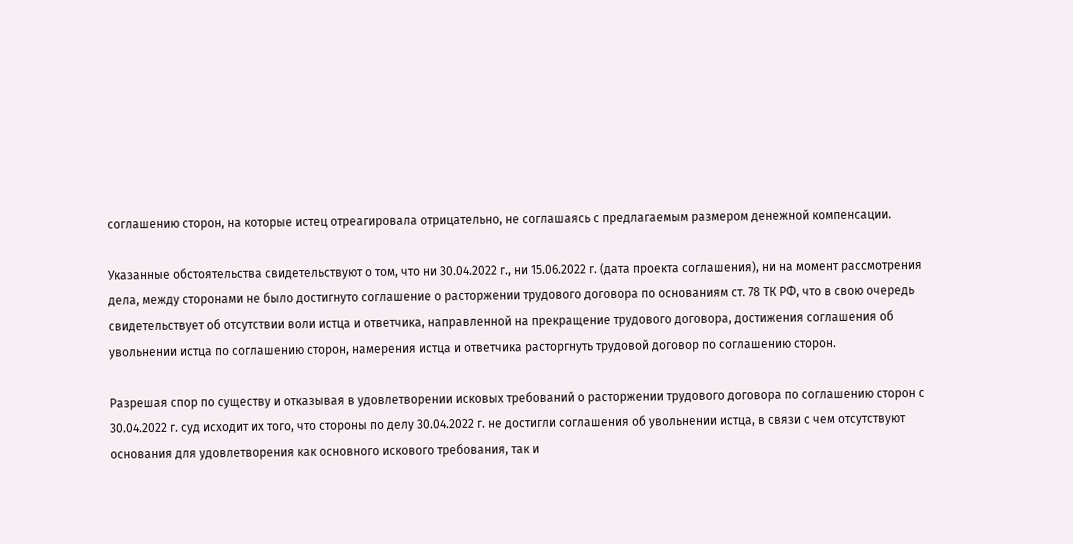соглашению сторон, на которые истец отреагировала отрицательно, не соглашаясь с предлагаемым размером денежной компенсации.

Указанные обстоятельства свидетельствуют о том, что ни 30.04.2022 г., ни 15.06.2022 г. (дата проекта соглашения), ни на момент рассмотрения дела, между сторонами не было достигнуто соглашение о расторжении трудового договора по основаниям ст. 78 ТК РФ, что в свою очередь свидетельствует об отсутствии воли истца и ответчика, направленной на прекращение трудового договора, достижения соглашения об увольнении истца по соглашению сторон, намерения истца и ответчика расторгнуть трудовой договор по соглашению сторон.

Разрешая спор по существу и отказывая в удовлетворении исковых требований о расторжении трудового договора по соглашению сторон с 30.04.2022 г. суд исходит их того, что стороны по делу 30.04.2022 г. не достигли соглашения об увольнении истца, в связи с чем отсутствуют основания для удовлетворения как основного искового требования, так и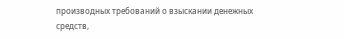производных требований о взыскании денежных средств,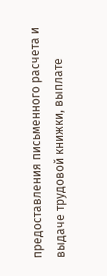предоставления письменного расчета и выдаче трудовой книжки, выплате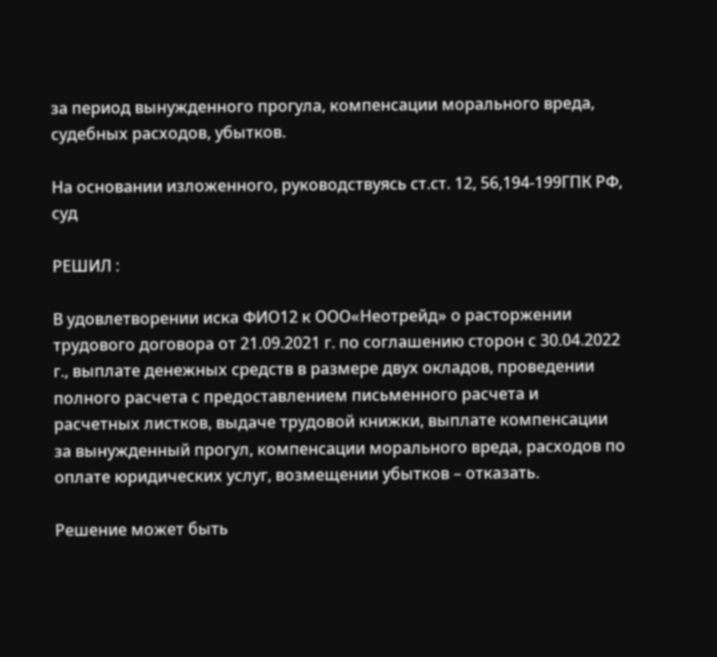за период вынужденного прогула, компенсации морального вреда, судебных расходов, убытков.

На основании изложенного, руководствуясь ст.ст. 12, 56,194-199ГПК РФ, суд

РЕШИЛ :

В удовлетворении иска ФИО12 к ООО«Неотрейд» о расторжении трудового договора от 21.09.2021 г. по соглашению сторон с 30.04.2022 г., выплате денежных средств в размере двух окладов, проведении полного расчета с предоставлением письменного расчета и расчетных листков, выдаче трудовой книжки, выплате компенсации за вынужденный прогул, компенсации морального вреда, расходов по оплате юридических услуг, возмещении убытков – отказать.

Решение может быть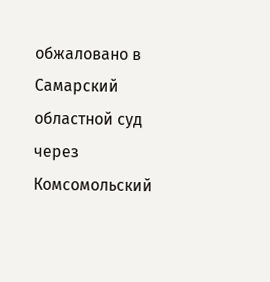обжаловано в Самарский областной суд через Комсомольский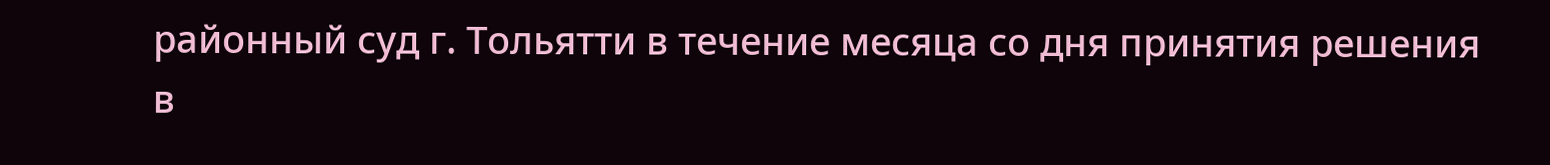районный суд г. Тольятти в течение месяца со дня принятия решения в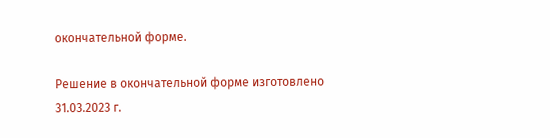окончательной форме.

Решение в окончательной форме изготовлено 31.03.2023 г.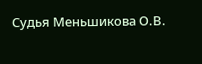Судья Меньшикова О.В.